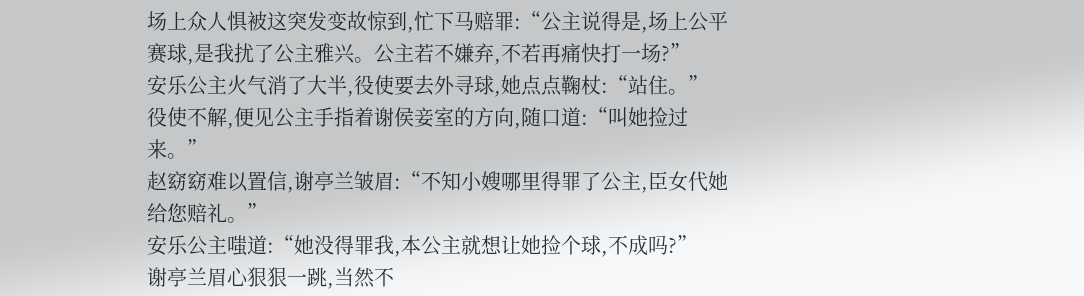场上众人惧被这突发变故惊到,忙下马赔罪:“公主说得是,场上公平赛球,是我扰了公主雅兴。公主若不嫌弃,不若再痛快打一场?”
安乐公主火气消了大半,役使要去外寻球,她点点鞠杖:“站住。”
役使不解,便见公主手指着谢侯妾室的方向,随口道:“叫她捡过来。”
赵窈窈难以置信,谢亭兰皱眉:“不知小嫂哪里得罪了公主,臣女代她给您赔礼。”
安乐公主嗤道:“她没得罪我,本公主就想让她捡个球,不成吗?”
谢亭兰眉心狠狠一跳,当然不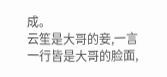成。
云笙是大哥的妾,一言一行皆是大哥的脸面,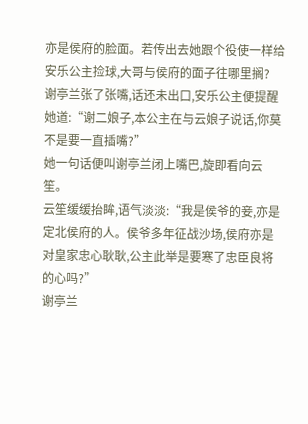亦是侯府的脸面。若传出去她跟个役使一样给安乐公主捡球,大哥与侯府的面子往哪里搁?
谢亭兰张了张嘴,话还未出口,安乐公主便提醒她道:“谢二娘子,本公主在与云娘子说话,你莫不是要一直插嘴?”
她一句话便叫谢亭兰闭上嘴巴,旋即看向云笙。
云笙缓缓抬眸,语气淡淡:“我是侯爷的妾,亦是定北侯府的人。侯爷多年征战沙场,侯府亦是对皇家忠心耿耿,公主此举是要寒了忠臣良将的心吗?”
谢亭兰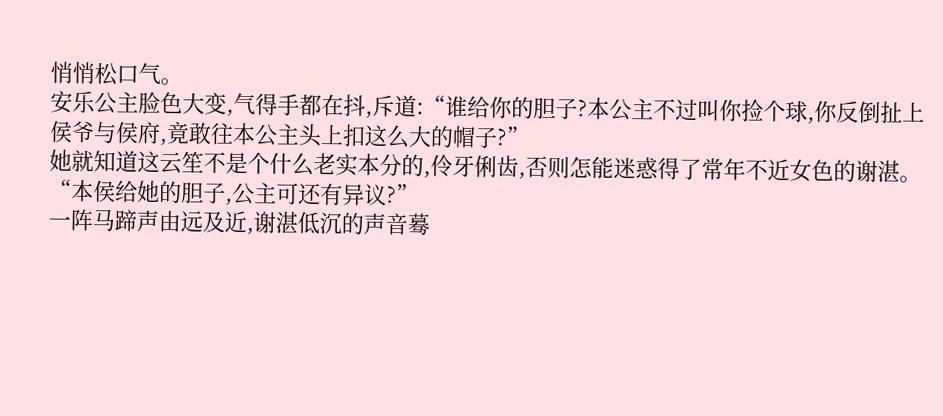悄悄松口气。
安乐公主脸色大变,气得手都在抖,斥道:“谁给你的胆子?本公主不过叫你捡个球,你反倒扯上侯爷与侯府,竟敢往本公主头上扣这么大的帽子?”
她就知道这云笙不是个什么老实本分的,伶牙俐齿,否则怎能迷惑得了常年不近女色的谢湛。
“本侯给她的胆子,公主可还有异议?”
一阵马蹄声由远及近,谢湛低沉的声音蓦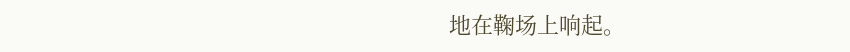地在鞠场上响起。